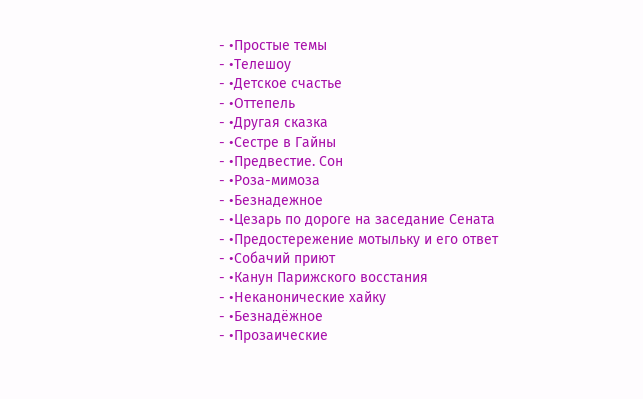- •Простые темы
- •Телешоу
- •Детское счастье
- •Оттепель
- •Другая сказка
- •Сестре в Гайны
- •Предвестие. Сон
- •Роза-мимоза
- •Безнадежное
- •Цезарь по дороге на заседание Сената
- •Предостережение мотыльку и его ответ
- •Собачий приют
- •Канун Парижского восстания
- •Неканонические хайку
- •Безнадёжное
- •Прозаические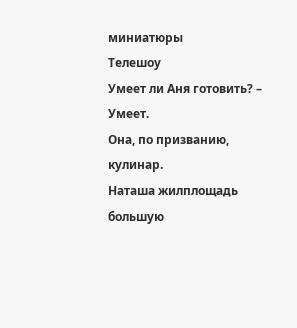миниатюры
Телешоу
Умеет ли Аня готовить? –
Умеет.
Она, по призванию, кулинар.
Наташа жилплощадь большую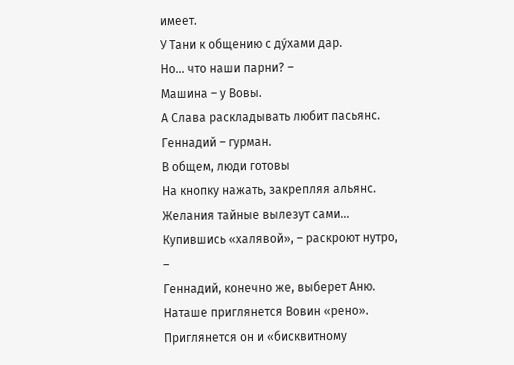имеет.
У Тани к общению с ду́хами дар.
Но… что наши парни? –
Машина – у Вовы.
А Слава раскладывать любит пасьянс.
Геннадий – гурман.
В общем, люди готовы
На кнопку нажать, закрепляя альянс.
Желания тайные вылезут сами…
Купившись «халявой», – раскроют нутро, –
Геннадий, конечно же, выберет Аню.
Наташе приглянется Вовин «рено».
Приглянется он и «бисквитному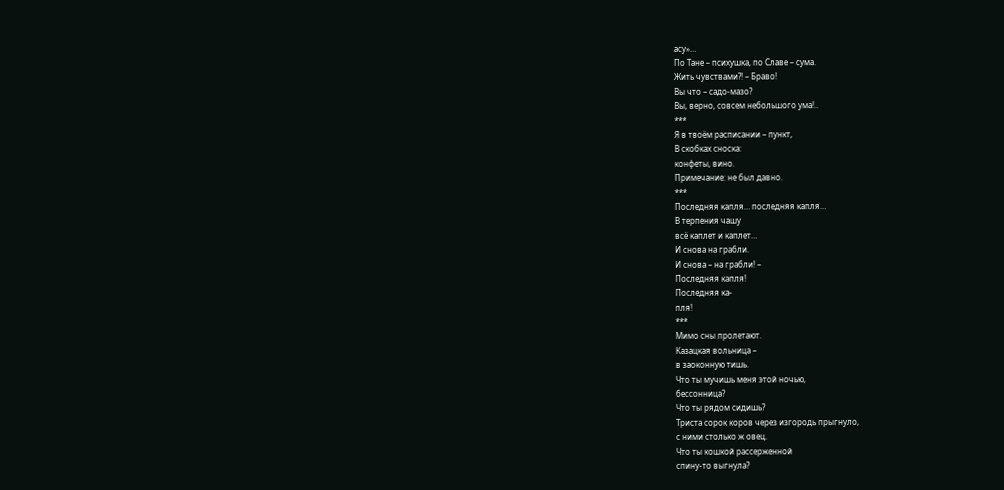асу»…
По Тане – психушка, по Славе – сума.
Жить чувствами?! – Браво!
Вы что – садо-мазо?
Вы, верно, совсем небольшого ума!..
***
Я в твоём расписании – пункт,
В скобках сноска:
конфеты, вино.
Примечание: не был давно.
***
Последняя капля… последняя капля…
В терпения чашу
всё каплет и каплет…
И снова на грабли.
И снова – на грабли! –
Последняя капля!
Последняя ка-
пля!
***
Мимо сны пролетают.
Казацкая вольница –
в заоконную тишь.
Что ты мучишь меня этой ночью,
бессонница?
Что ты рядом сидишь?
Триста сорок коров через изгородь прыгнуло,
с ними столько ж овец.
Что ты кошкой рассерженной
спину-то выгнула?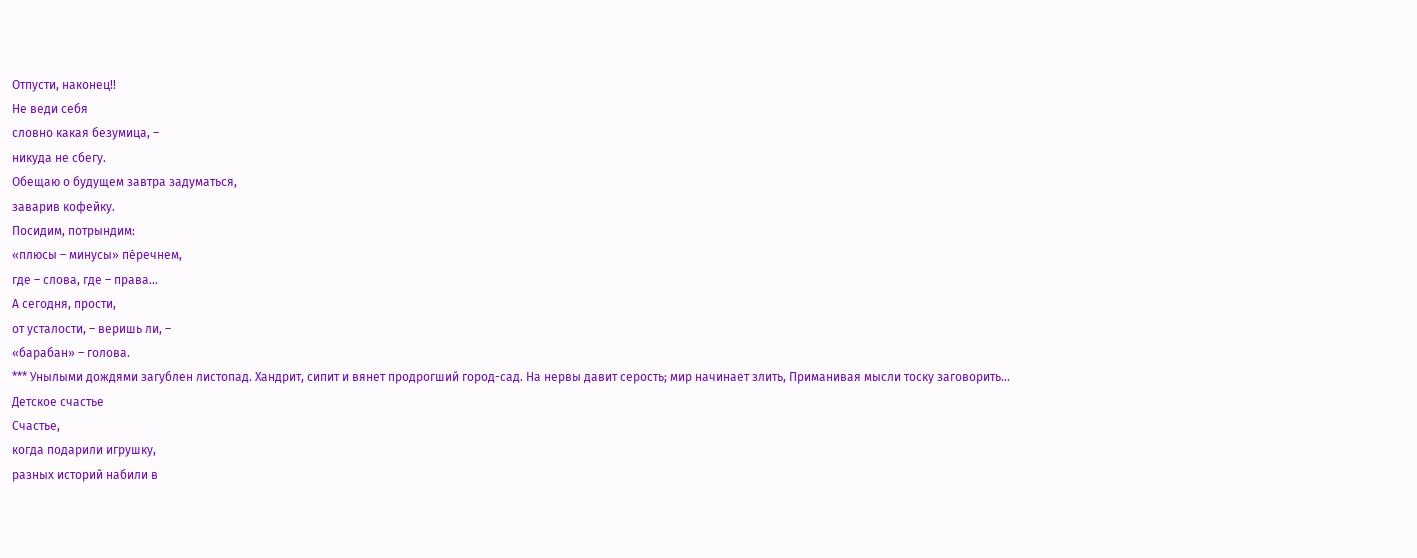Отпусти, наконец!!
Не веди себя
словно какая безумица, –
никуда не сбегу.
Обещаю о будущем завтра задуматься,
заварив кофейку.
Посидим, потрындим:
«плюсы – минусы» пе́речнем,
где – слова, где – права…
А сегодня, прости,
от усталости, – веришь ли, –
«барабан» – голова.
*** Унылыми дождями загублен листопад. Хандрит, сипит и вянет продрогший город-сад. На нервы давит серость; мир начинает злить, Приманивая мысли тоску заговорить...
Детское счастье
Счастье,
когда подарили игрушку,
разных историй набили в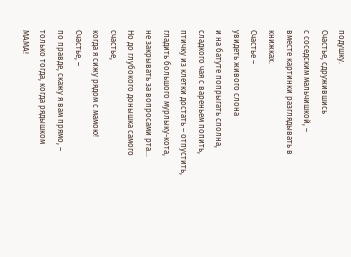подушку.
Счастье, сдружившись
с соседским мальчишкой, –
вместе картинки разглядывать в книжках.
Счастье –
увидеть живого слона
и на батуте попрыгать сполна,
сладкого чая с вареньем попить,
птичку из клетки достать – отпустить,
гладить большого мурлыку-кота,
не закрывать за вопросами рта…
Но до глубокого донышка самого
счастье,
когда я сижу рядом с мамою!
Счастье, –
по правде, скажу я вам прямо, –
только тогда, когда рядышком
МАМА!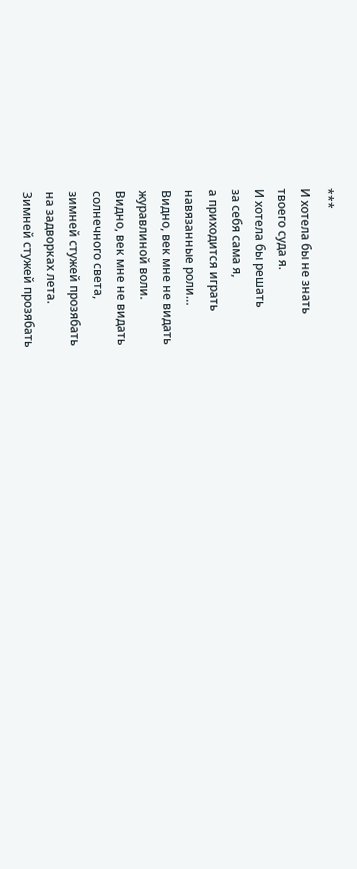***
И хотела бы не знать
твоего суда я.
И хотела бы решать
за себя сама я,
а приходится играть
навязанные роли…
Видно, век мне не видать
журавлиной воли.
Видно, век мне не видать
солнечного света,
зимней стужей прозябать
на задворках лета.
Зимней стужей прозябать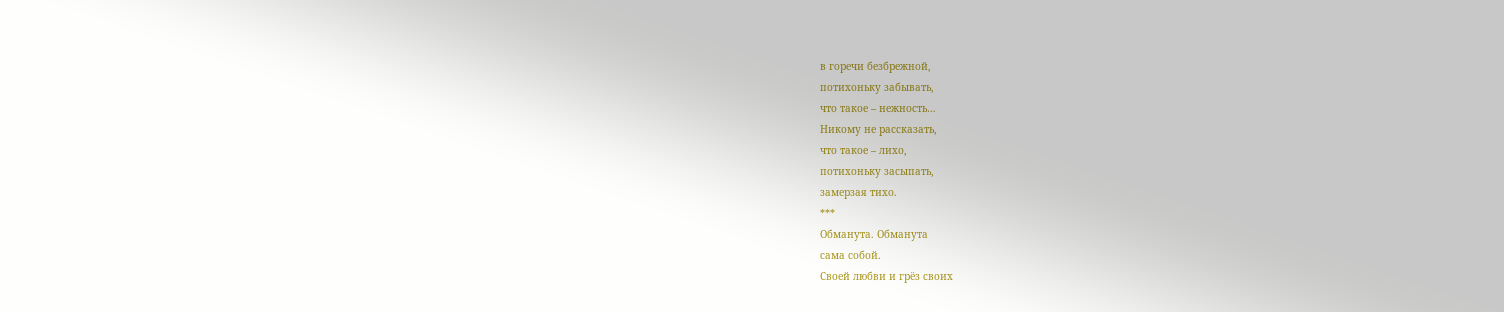в горечи безбрежной,
потихоньку забывать,
что такое – нежность…
Никому не рассказать,
что такое – лихо,
потихоньку засыпать,
замерзая тихо.
***
Обманута. Обманута
сама собой.
Своей любви и грёз своих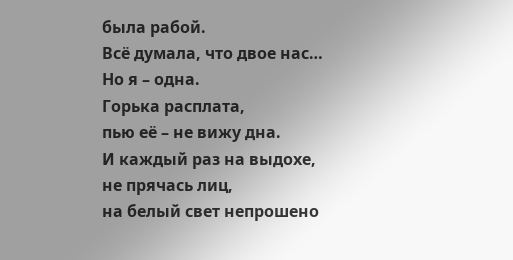была рабой.
Всё думала, что двое нас…
Но я – одна.
Горька расплата,
пью её – не вижу дна.
И каждый раз на выдохе,
не прячась лиц,
на белый свет непрошено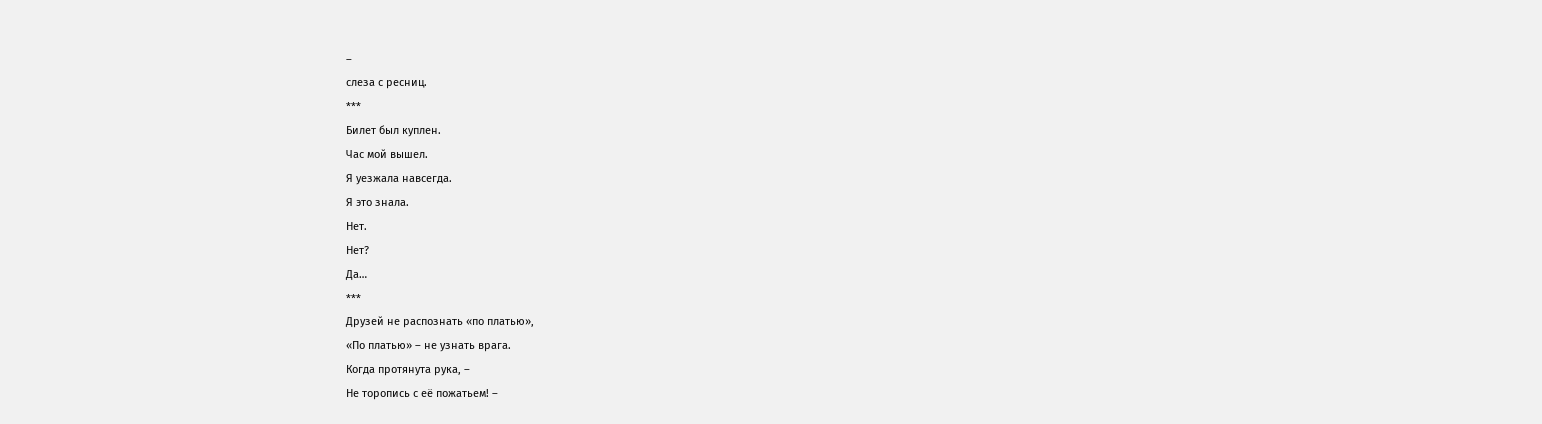–
слеза с ресниц.
***
Билет был куплен.
Час мой вышел.
Я уезжала навсегда.
Я это знала.
Нет.
Нет?
Да…
***
Друзей не распознать «по платью»,
«По платью» – не узнать врага.
Когда протянута рука, –
Не торопись с её пожатьем! –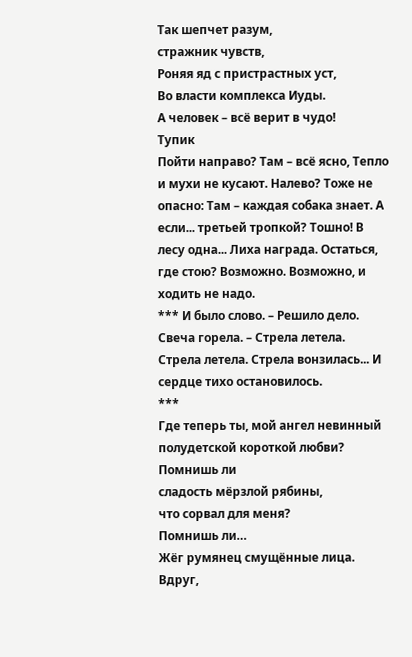Так шепчет разум,
стражник чувств,
Роняя яд с пристрастных уст,
Во власти комплекса Иуды.
А человек – всё верит в чудо!
Тупик
Пойти направо? Там – всё ясно, Тепло и мухи не кусают. Налево? Тоже не опасно: Там – каждая собака знает. А если... третьей тропкой? Тошно! В лесу одна... Лиха награда. Остаться, где стою? Возможно. Возможно, и ходить не надо.
*** И было слово. – Решило дело. Свеча горела. – Стрела летела. Стрела летела. Стрела вонзилась... И сердце тихо остановилось.
***
Где теперь ты, мой ангел невинный
полудетской короткой любви?
Помнишь ли
сладость мёрзлой рябины,
что сорвал для меня?
Помнишь ли…
Жёг румянец смущённые лица.
Вдруг,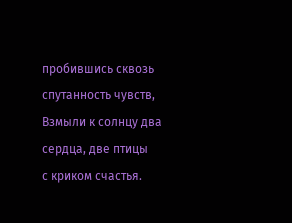пробившись сквозь спутанность чувств,
Взмыли к солнцу два сердца, две птицы
с криком счастья.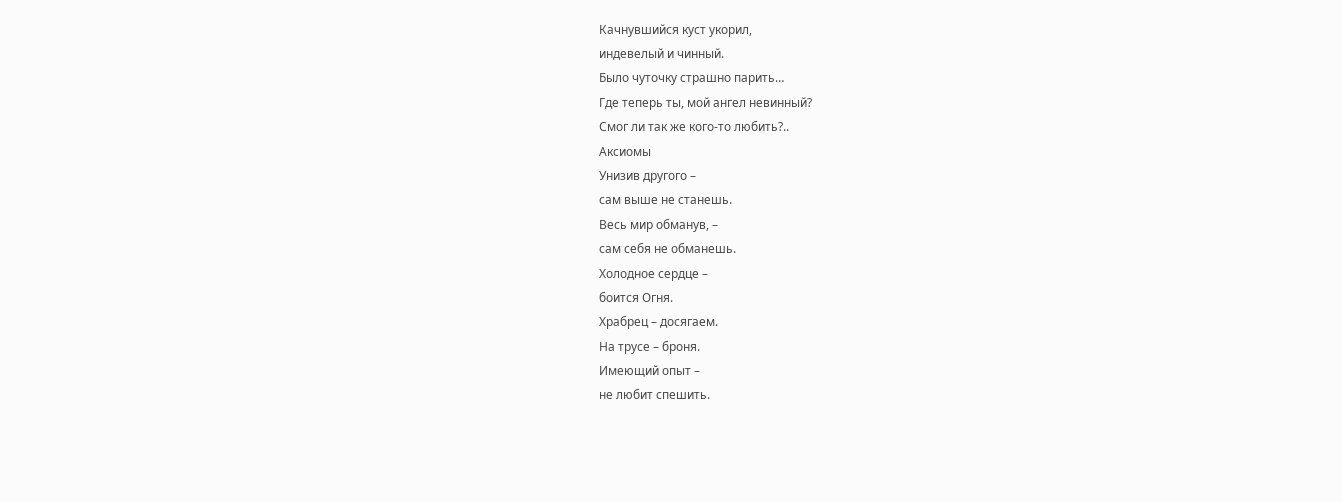Качнувшийся куст укорил,
индевелый и чинный.
Было чуточку страшно парить…
Где теперь ты, мой ангел невинный?
Смог ли так же кого-то любить?..
Аксиомы
Унизив другого –
сам выше не станешь.
Весь мир обманув, –
сам себя не обманешь.
Холодное сердце –
боится Огня.
Храбрец – досягаем.
На трусе – броня.
Имеющий опыт –
не любит спешить.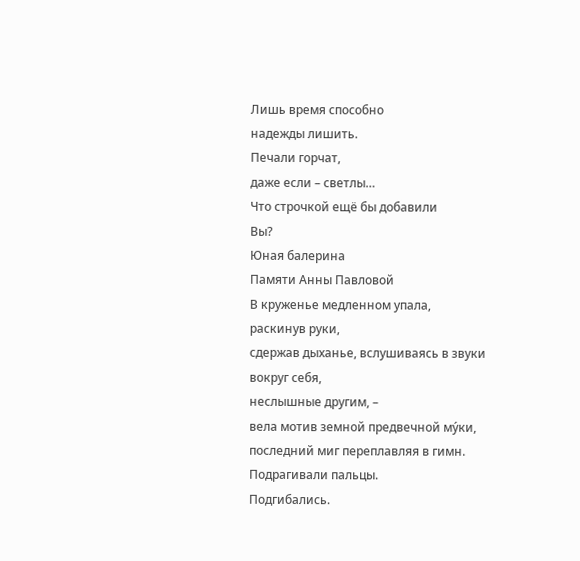Лишь время способно
надежды лишить.
Печали горчат,
даже если – светлы…
Что строчкой ещё бы добавили
Вы?
Юная балерина
Памяти Анны Павловой
В круженье медленном упала,
раскинув руки,
сдержав дыханье, вслушиваясь в звуки
вокруг себя,
неслышные другим, –
вела мотив земной предвечной му́ки,
последний миг переплавляя в гимн.
Подрагивали пальцы.
Подгибались.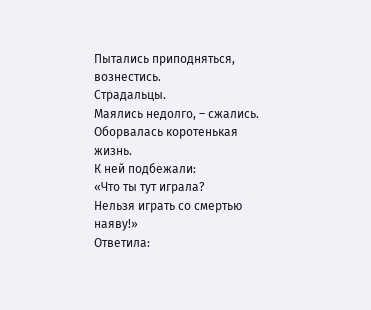Пытались приподняться,
вознестись.
Страдальцы.
Маялись недолго, – сжались.
Оборвалась коротенькая жизнь.
К ней подбежали:
«Что ты тут играла?
Нельзя играть со смертью наяву!»
Ответила: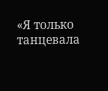«Я только танцевала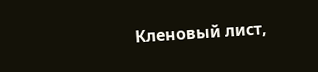Кленовый лист,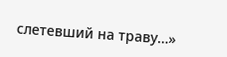слетевший на траву…»